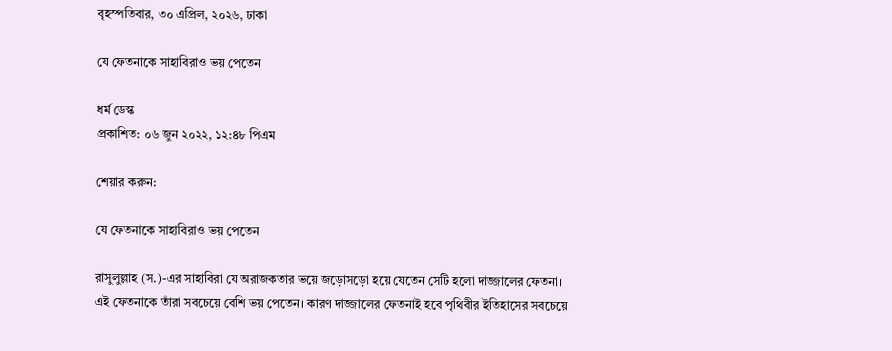বৃহস্পতিবার, ৩০ এপ্রিল, ২০২৬, ঢাকা

যে ফেতনাকে সাহাবিরাও ভয় পেতেন

ধর্ম ডেস্ক
প্রকাশিত: ০৬ জুন ২০২২, ১২:৪৮ পিএম

শেয়ার করুন:

যে ফেতনাকে সাহাবিরাও ভয় পেতেন

রাসুলুল্লাহ (স.)-এর সাহাবিরা যে অরাজকতার ভয়ে জড়োসড়ো হয়ে যেতেন সেটি হলো দাজ্জালের ফেতনা। এই ফেতনাকে তাঁরা সবচেয়ে বেশি ভয় পেতেন। কারণ দাজ্জালের ফেতনাই হবে পৃথিবীর ইতিহাসের সবচেয়ে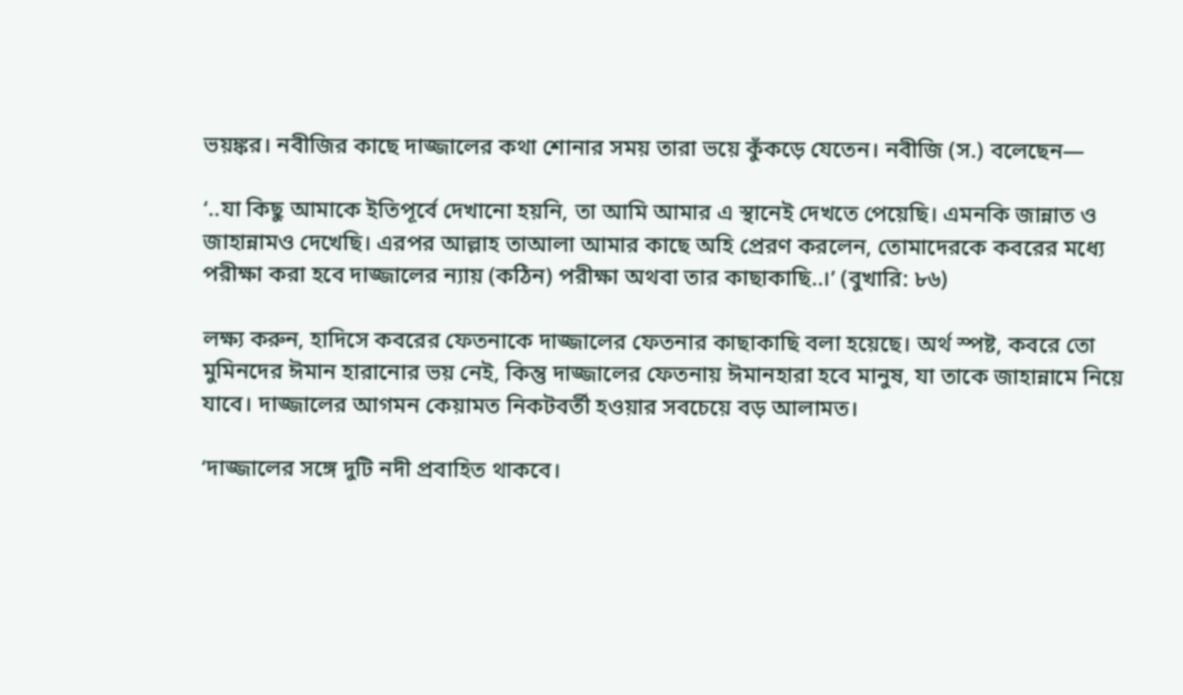ভয়ঙ্কর। নবীজির কাছে দাজ্জালের কথা শোনার সময় তারা ভয়ে কুঁকড়ে যেতেন। নবীজি (স.) বলেছেন—

‘..যা কিছু আমাকে ইতিপূর্বে দেখানো হয়নি, তা আমি আমার এ স্থানেই দেখতে পেয়েছি। এমনকি জান্নাত ও জাহান্নামও দেখেছি। এরপর আল্লাহ তাআলা আমার কাছে অহি প্রেরণ করলেন, তোমাদেরকে কবরের মধ্যে পরীক্ষা করা হবে দাজ্জালের ন্যায় (কঠিন) পরীক্ষা অথবা তার কাছাকাছি..।’ (বুখারি: ৮৬)

লক্ষ্য করুন, হাদিসে কবরের ফেতনাকে দাজ্জালের ফেতনার কাছাকাছি বলা হয়েছে। অর্থ স্পষ্ট, কবরে তো মুমিনদের ঈমান হারানোর ভয় নেই, কিন্তু দাজ্জালের ফেতনায় ঈমানহারা হবে মানুষ, যা তাকে জাহান্নামে নিয়ে যাবে। দাজ্জালের আগমন কেয়ামত নিকটবর্তী হওয়ার সবচেয়ে বড় আলামত।

‘দাজ্জালের সঙ্গে দুটি নদী প্রবাহিত থাকবে।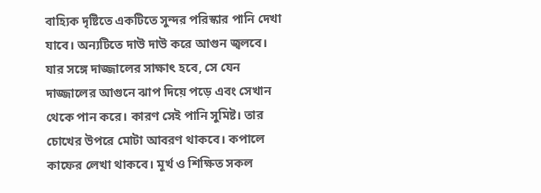বাহ্যিক দৃষ্টিতে একটিতে সুন্দর পরিস্কার পানি দেখা যাবে। অন্যটিতে দাউ দাউ করে আগুন জ্বলবে। যার সঙ্গে দাজ্জালের সাক্ষাৎ হবে, সে যেন দাজ্জালের আগুনে ঝাপ দিয়ে পড়ে এবং সেখান থেকে পান করে। কারণ সেই পানি সুমিষ্ট। তার চোখের উপরে মোটা আবরণ থাকবে। কপালে কাফের লেখা থাকবে। মূর্খ ও শিক্ষিত সকল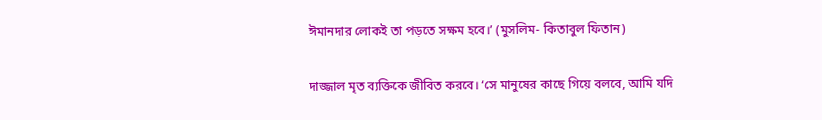ঈমানদার লোকই তা পড়তে সক্ষম হবে।’ (মুসলিম- কিতাবুল ফিতান)

দাজ্জাল মৃত ব্যক্তিকে জীবিত করবে। ‘সে মানুষের কাছে গিয়ে বলবে, আমি যদি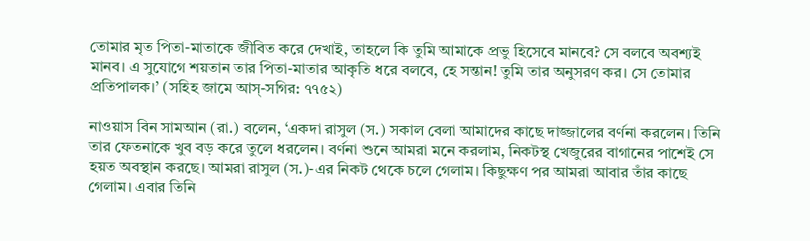তোমার মৃত পিতা-মাতাকে জীবিত করে দেখাই, তাহলে কি তুমি আমাকে প্রভু হিসেবে মানবে? সে বলবে অবশ্যই মানব। এ সুযোগে শয়তান তার পিতা-মাতার আকৃতি ধরে বলবে, হে সন্তান! তুমি তার অনুসরণ কর। সে তোমার প্রতিপালক।’ (সহিহ জামে আস্-সগির: ৭৭৫২)

নাওয়াস বিন সামআন (রা.) বলেন, ‘একদা রাসুল (স.) সকাল বেলা আমাদের কাছে দাজ্জালের বর্ণনা করলেন। তিনি তার ফেতনাকে খুব বড় করে তুলে ধরলেন। বর্ণনা শুনে আমরা মনে করলাম, নিকটস্থ খেজুরের বাগানের পাশেই সে হয়ত অবস্থান করছে। আমরা রাসুল (স.)-এর নিকট থেকে চলে গেলাম। কিছুক্ষণ পর আমরা আবার তাঁর কাছে গেলাম। এবার তিনি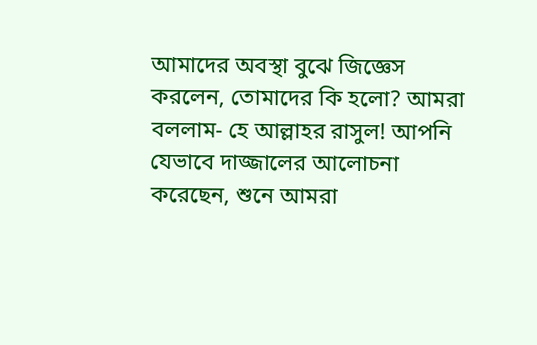আমাদের অবস্থা বুঝে জিজ্ঞেস করলেন, তোমাদের কি হলো? আমরা বললাম- হে আল্লাহর রাসুল! আপনি যেভাবে দাজ্জালের আলোচনা করেছেন, শুনে আমরা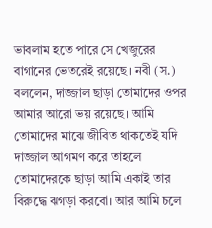ভাবলাম হতে পারে সে খেজুরের বাগানের ভেতরেই রয়েছে। নবী (স.) বললেন, দাজ্জাল ছাড়া তোমাদের ওপর আমার আরো ভয় রয়েছে। আমি তোমাদের মাঝে জীবিত থাকতেই যদি দাজ্জাল আগমণ করে তাহলে তোমাদেরকে ছাড়া আমি একাই তার বিরুদ্ধে ঝগড়া করবো। আর আমি চলে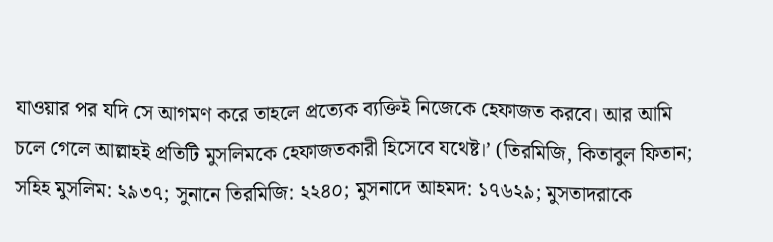যাওয়ার পর যদি সে আগমণ করে তাহলে প্রত্যেক ব্যক্তিই নিজেকে হেফাজত করবে। আর আমি চলে গেলে আল্লাহই প্রতিটি মুসলিমকে হেফাজতকারী হিসেবে যথেষ্ট।’ (তিরমিজি, কিতাবুল ফিতান; সহিহ মুসলিম: ২৯৩৭; সুনানে তিরমিজি: ২২৪০; মুসনাদে আহমদ: ১৭৬২৯; মুসতাদরাকে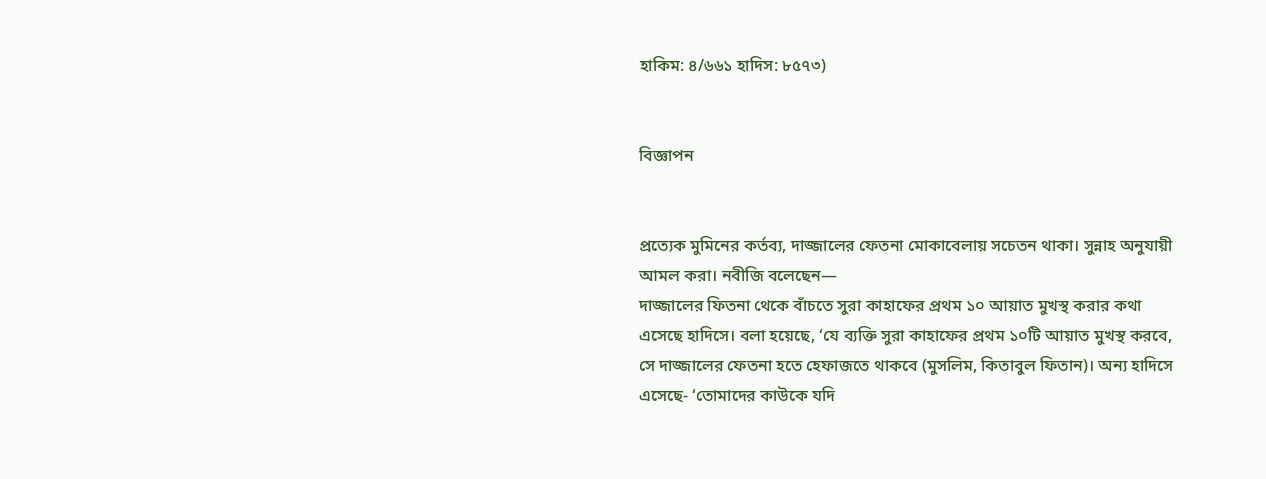হাকিম: ৪/৬৬১ হাদিস: ৮৫৭৩)


বিজ্ঞাপন


প্রত্যেক মুমিনের কর্তব্য, দাজ্জালের ফেতনা মোকাবেলায় সচেতন থাকা। সুন্নাহ অনুযায়ী আমল করা। নবীজি বলেছেন—
দাজ্জালের ফিতনা থেকে বাঁচতে সুরা কাহাফের প্রথম ১০ আয়াত মুখস্থ করার কথা এসেছে হাদিসে। বলা হয়েছে, ‘যে ব্যক্তি সুরা কাহাফের প্রথম ১০টি আয়াত মুখস্থ করবে, সে দাজ্জালের ফেতনা হতে হেফাজতে থাকবে (মুসলিম, কিতাবুল ফিতান)। অন্য হাদিসে এসেছে- ‘তোমাদের কাউকে যদি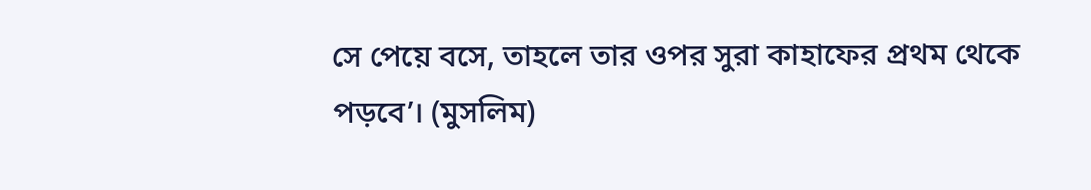সে পেয়ে বসে, তাহলে তার ওপর সুরা কাহাফের প্রথম থেকে পড়বে’। (মুসলিম)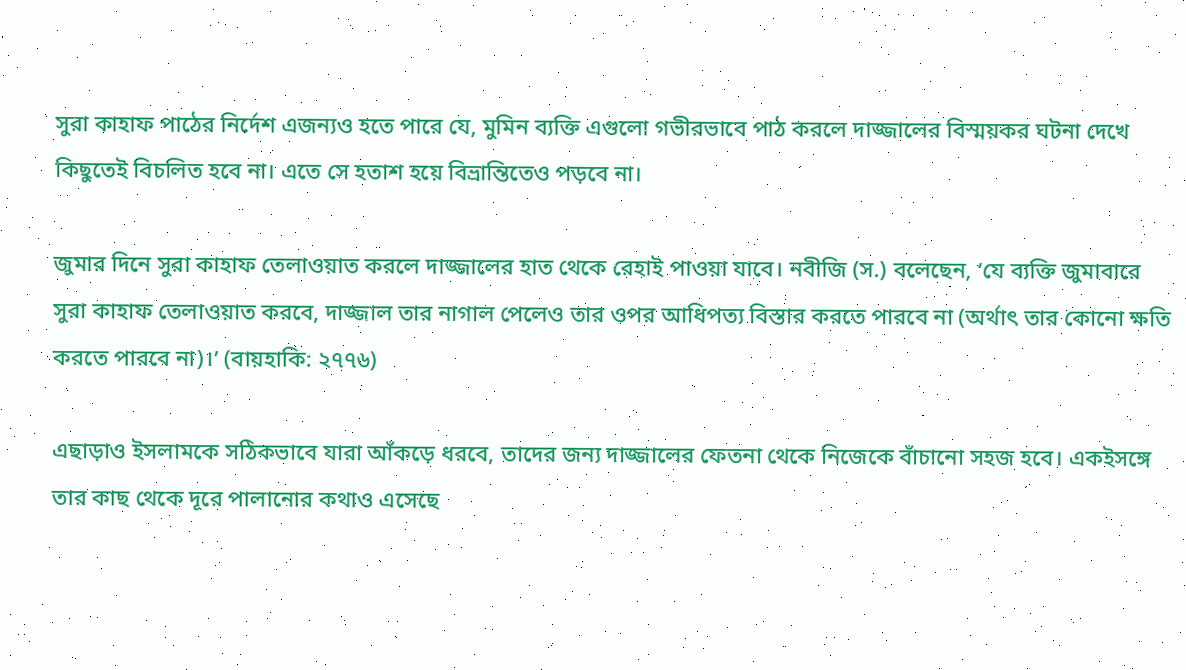সুরা কাহাফ পাঠের নির্দেশ এজন্যও হতে পারে যে, মুমিন ব্যক্তি এগুলো গভীরভাবে পাঠ করলে দাজ্জালের বিস্ময়কর ঘটনা দেখে কিছুতেই বিচলিত হবে না। এতে সে হতাশ হয়ে বিভ্রান্তিতেও পড়বে না।

জুমার দিনে সুরা কাহাফ তেলাওয়াত করলে দাজ্জালের হাত থেকে রেহাই পাওয়া যাবে। নবীজি (স.) বলেছেন, ‘যে ব্যক্তি জুমাবারে সুরা কাহাফ তেলাওয়াত করবে, দাজ্জাল তার নাগাল পেলেও তার ওপর আধিপত্য বিস্তার করতে পারবে না (অর্থাৎ তার কোনো ক্ষতি করতে পারবে না)।’ (বায়হাকি: ২৭৭৬)

এছাড়াও ইসলামকে সঠিকভাবে যারা আঁকড়ে ধরবে, তাদের জন্য দাজ্জালের ফেতনা থেকে নিজেকে বাঁচানো সহজ হবে। একইসঙ্গে তার কাছ থেকে দূরে পালানোর কথাও এসেছে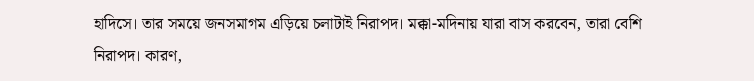হাদিসে। তার সময়ে জনসমাগম এড়িয়ে চলাটাই নিরাপদ। মক্কা-মদিনায় যারা বাস করবেন, তারা বেশি নিরাপদ। কারণ,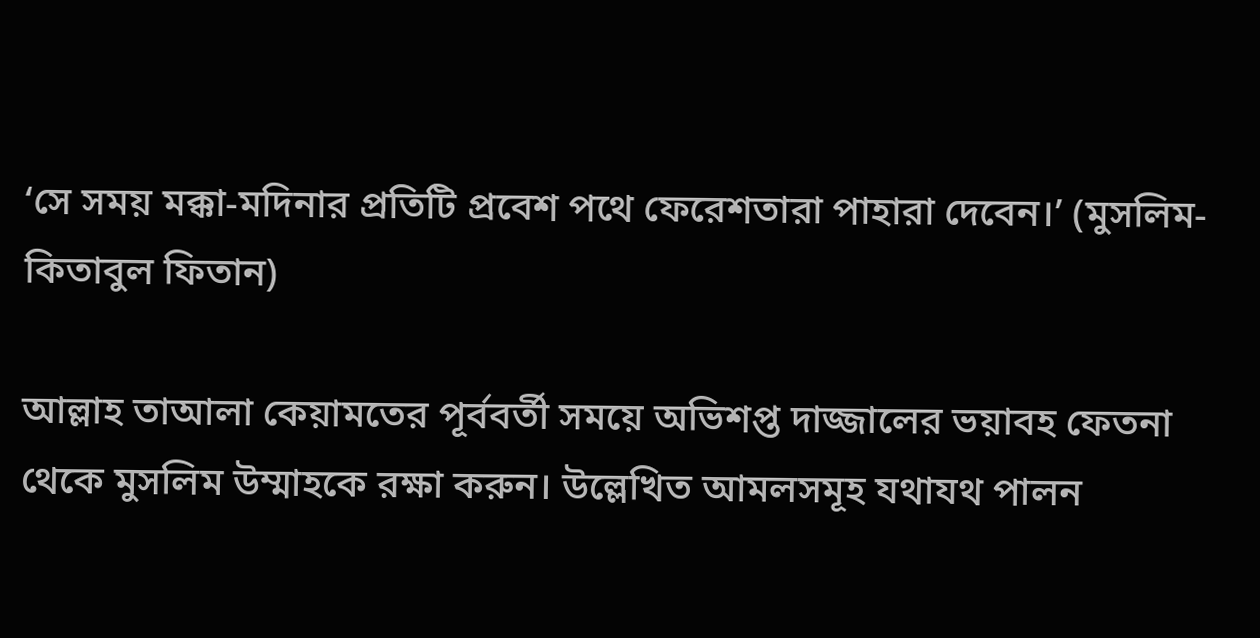‘সে সময় মক্কা-মদিনার প্রতিটি প্রবেশ পথে ফেরেশতারা পাহারা দেবেন।’ (মুসলিম- কিতাবুল ফিতান)

আল্লাহ তাআলা কেয়ামতের পূর্ববর্তী সময়ে অভিশপ্ত দাজ্জালের ভয়াবহ ফেতনা থেকে মুসলিম উম্মাহকে রক্ষা করুন। উল্লেখিত আমলসমূহ যথাযথ পালন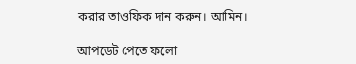করার তাওফিক দান করুন। আমিন।

আপডেট পেতে ফলো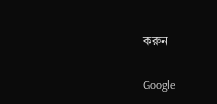করুন

Google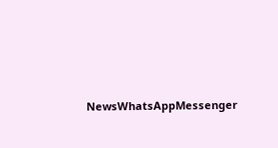NewsWhatsAppMessenger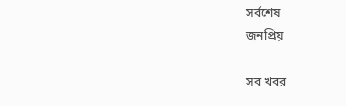সর্বশেষ
জনপ্রিয়

সব খবর